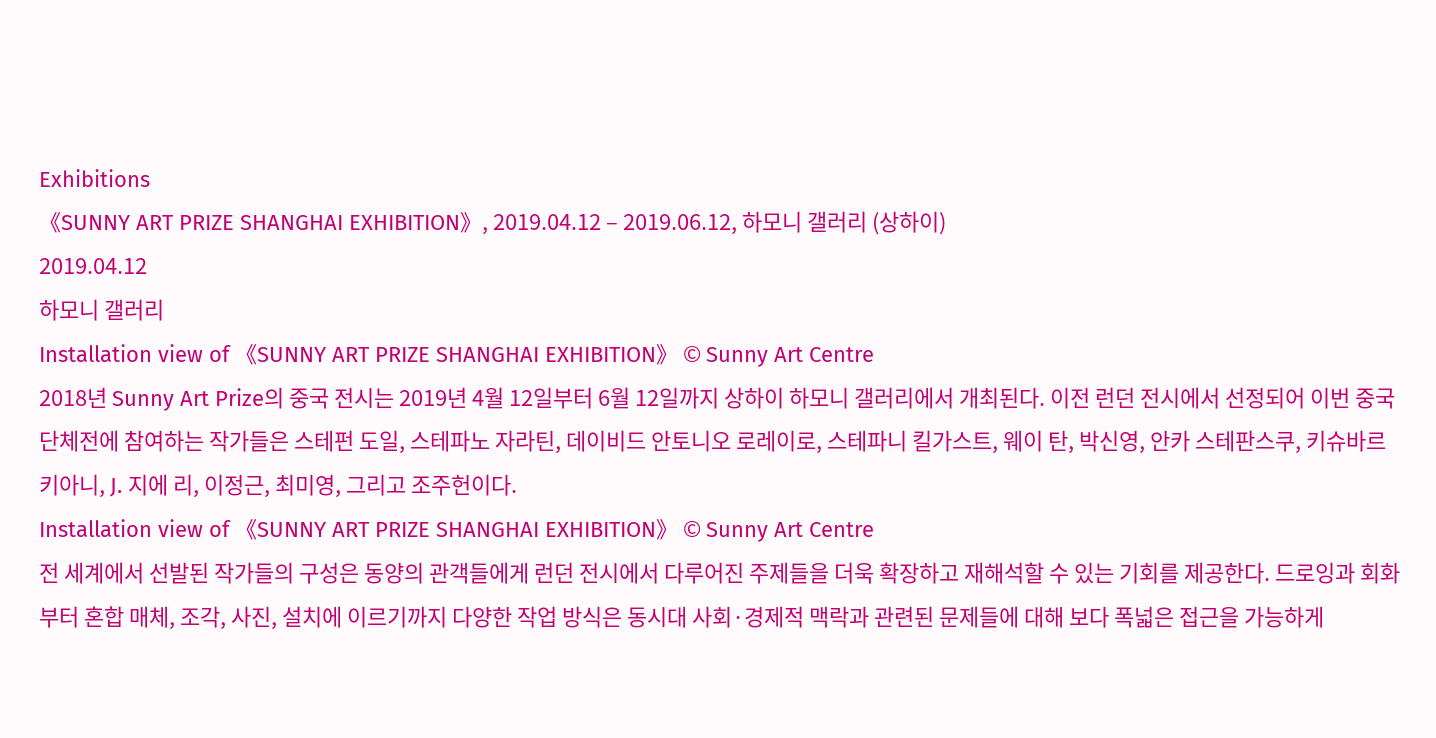Exhibitions
《SUNNY ART PRIZE SHANGHAI EXHIBITION》, 2019.04.12 – 2019.06.12, 하모니 갤러리 (상하이)
2019.04.12
하모니 갤러리
Installation view of 《SUNNY ART PRIZE SHANGHAI EXHIBITION》 © Sunny Art Centre
2018년 Sunny Art Prize의 중국 전시는 2019년 4월 12일부터 6월 12일까지 상하이 하모니 갤러리에서 개최된다. 이전 런던 전시에서 선정되어 이번 중국 단체전에 참여하는 작가들은 스테펀 도일, 스테파노 자라틴, 데이비드 안토니오 로레이로, 스테파니 킬가스트, 웨이 탄, 박신영, 안카 스테판스쿠, 키슈바르 키아니, J. 지에 리, 이정근, 최미영, 그리고 조주헌이다.
Installation view of 《SUNNY ART PRIZE SHANGHAI EXHIBITION》 © Sunny Art Centre
전 세계에서 선발된 작가들의 구성은 동양의 관객들에게 런던 전시에서 다루어진 주제들을 더욱 확장하고 재해석할 수 있는 기회를 제공한다. 드로잉과 회화부터 혼합 매체, 조각, 사진, 설치에 이르기까지 다양한 작업 방식은 동시대 사회·경제적 맥락과 관련된 문제들에 대해 보다 폭넓은 접근을 가능하게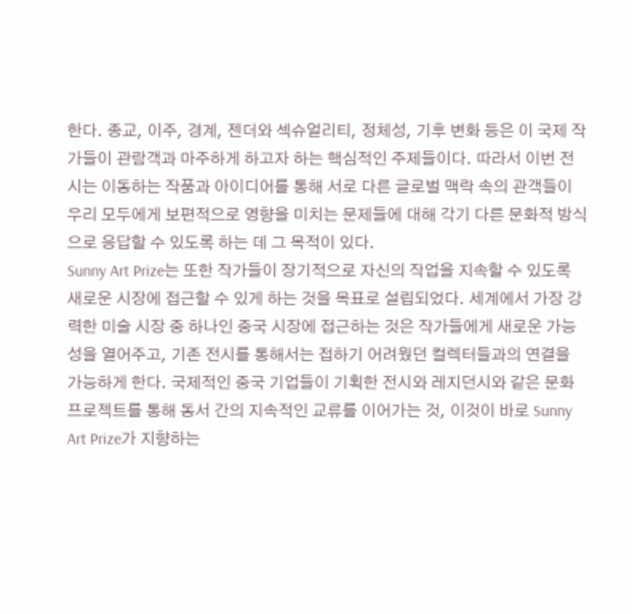한다. 종교, 이주, 경계, 젠더와 섹슈얼리티, 정체성, 기후 변화 등은 이 국제 작가들이 관람객과 마주하게 하고자 하는 핵심적인 주제들이다. 따라서 이번 전시는 이동하는 작품과 아이디어를 통해 서로 다른 글로벌 맥락 속의 관객들이 우리 모두에게 보편적으로 영향을 미치는 문제들에 대해 각기 다른 문화적 방식으로 응답할 수 있도록 하는 데 그 목적이 있다.
Sunny Art Prize는 또한 작가들이 장기적으로 자신의 작업을 지속할 수 있도록 새로운 시장에 접근할 수 있게 하는 것을 목표로 설립되었다. 세계에서 가장 강력한 미술 시장 중 하나인 중국 시장에 접근하는 것은 작가들에게 새로운 가능성을 열어주고, 기존 전시를 통해서는 접하기 어려웠던 컬렉터들과의 연결을 가능하게 한다. 국제적인 중국 기업들이 기획한 전시와 레지던시와 같은 문화 프로젝트를 통해 동서 간의 지속적인 교류를 이어가는 것, 이것이 바로 Sunny Art Prize가 지향하는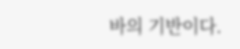바의 기반이다.